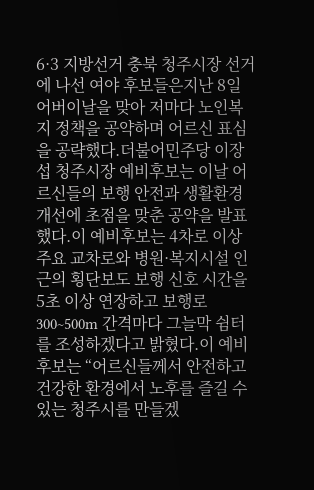6·3 지방선거 충북 청주시장 선거에 나선 여야 후보들은지난 8일 어버이날을 맞아 저마다 노인복지 정책을 공약하며 어르신 표심을 공략했다.더불어민주당 이장섭 청주시장 예비후보는 이날 어르신들의 보행 안전과 생활환경 개선에 초점을 맞춘 공약을 발표했다.이 예비후보는 4차로 이상 주요 교차로와 병원·복지시설 인근의 횡단보도 보행 신호 시간을 5초 이상 연장하고 보행로 300~500m 간격마다 그늘막 쉼터를 조성하겠다고 밝혔다.이 예비후보는 “어르신들께서 안전하고 건강한 환경에서 노후를 즐길 수 있는 청주시를 만들겠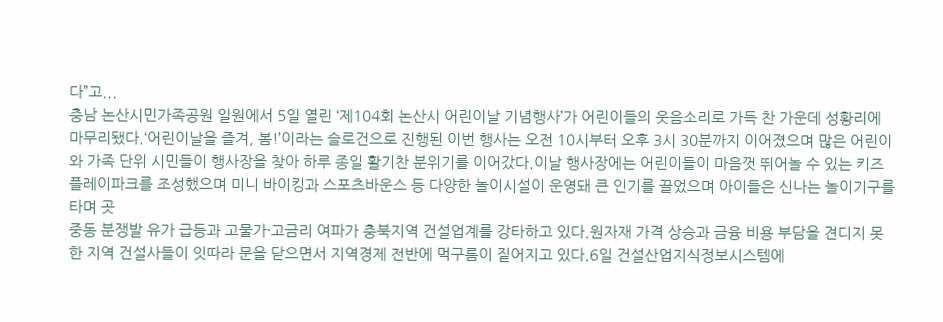다”고...
충남 논산시민가족공원 일원에서 5일 열린 ‘제104회 논산시 어린이날 기념행사’가 어린이들의 웃음소리로 가득 찬 가운데 성황리에 마무리됐다.‘어린이날을 즐겨, 봄!’이라는 슬로건으로 진행된 이번 행사는 오전 10시부터 오후 3시 30분까지 이어졌으며 많은 어린이와 가족 단위 시민들이 행사장을 찾아 하루 종일 활기찬 분위기를 이어갔다.이날 행사장에는 어린이들이 마음껏 뛰어놀 수 있는 키즈 플레이파크를 조성했으며 미니 바이킹과 스포츠바운스 등 다양한 놀이시설이 운영돼 큰 인기를 끌었으며 아이들은 신나는 놀이기구를 타며 곳
중동 분쟁발 유가 급등과 고물가·고금리 여파가 충북지역 건설업계를 강타하고 있다.원자재 가격 상승과 금융 비용 부담을 견디지 못한 지역 건설사들이 잇따라 문을 닫으면서 지역경제 전반에 먹구름이 짙어지고 있다.6일 건설산업지식정보시스템에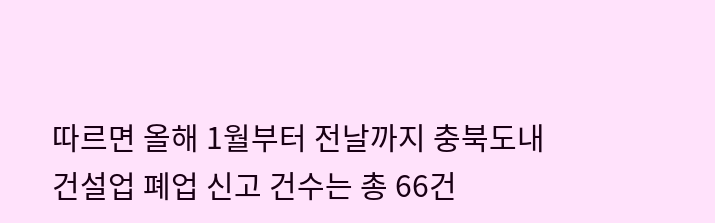따르면 올해 1월부터 전날까지 충북도내 건설업 폐업 신고 건수는 총 66건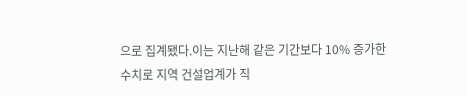으로 집계됐다.이는 지난해 같은 기간보다 10% 증가한 수치로 지역 건설업계가 직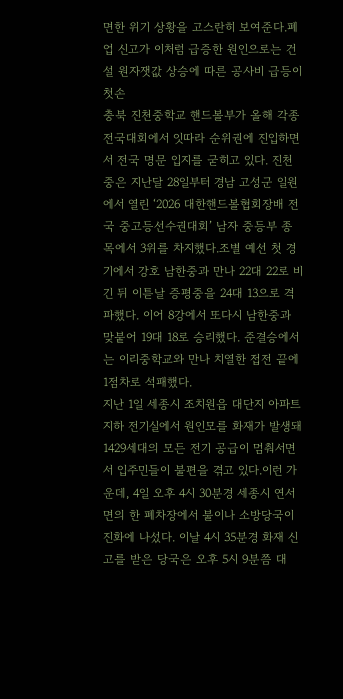면한 위기 상황을 고스란히 보여준다.폐업 신고가 이처럼 급증한 원인으로는 건설 원자잿값 상승에 따른 공사비 급등이 첫손
충북 진천중학교 핸드볼부가 올해 각종 전국대회에서 잇따라 순위권에 진입하면서 전국 명문 입지를 굳히고 있다. 진천중은 지난달 28일부터 경남 고성군 일원에서 열린 ‘2026 대한핸드볼협회장배 전국 중고등선수권대회’ 남자 중등부 종목에서 3위를 차지했다.조별 예선 첫 경기에서 강호 남한중과 만나 22대 22로 비긴 뒤 이튿날 증평중을 24대 13으로 격파했다. 이어 8강에서 또다시 남한중과 맞붙어 19대 18로 승리했다. 준결승에서는 이리중학교와 만나 치열한 접전 끝에 1점차로 석패했다.
지난 1일 세종시 조치원읍 대단지 아파트 지하 전기실에서 원인모를 화재가 발생돼 1429세대의 모든 전기 공급이 멈춰서면서 입주민들이 불편을 겪고 있다.이런 가운데, 4일 오후 4시 30분경 세종시 연서면의 한 폐차장에서 불이나 소방당국이 진화에 나섰다. 이날 4시 35분경 화재 신고를 받은 당국은 오후 5시 9분쯤 대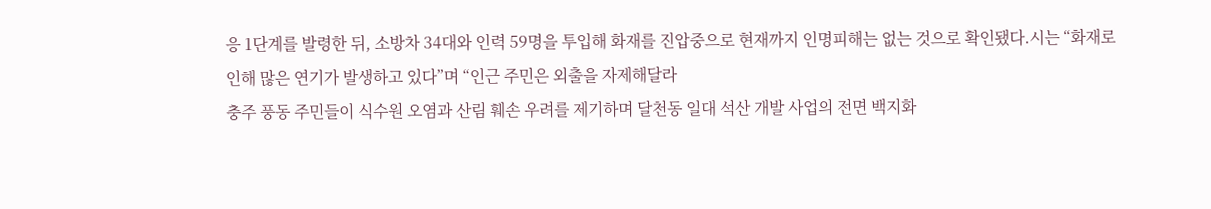응 1단계를 발령한 뒤, 소방차 34대와 인력 59명을 투입해 화재를 진압중으로 현재까지 인명피해는 없는 것으로 확인됐다.시는 “화재로 인해 많은 연기가 발생하고 있다”며 “인근 주민은 외출을 자제해달라
충주 풍동 주민들이 식수원 오염과 산림 훼손 우려를 제기하며 달천동 일대 석산 개발 사업의 전면 백지화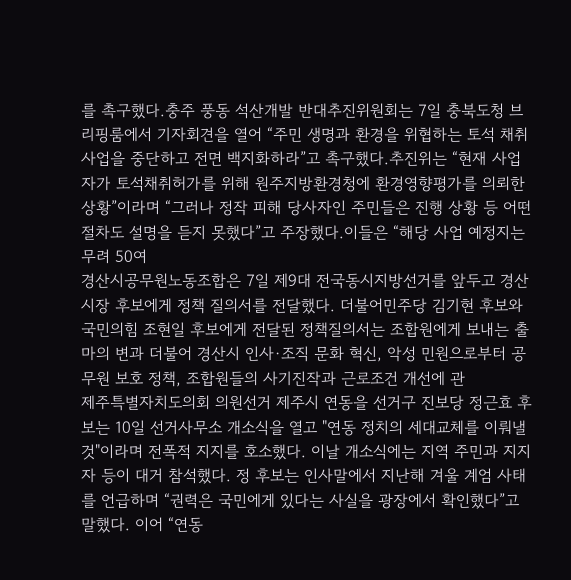를 촉구했다.충주 풍동 석산개발 반대추진위원회는 7일 충북도청 브리핑룸에서 기자회견을 열어 “주민 생명과 환경을 위협하는 토석 채취 사업을 중단하고 전면 백지화하라”고 촉구했다.추진위는 “현재 사업자가 토석채취허가를 위해 원주지방환경청에 환경영향평가를 의뢰한 상황”이라며 “그러나 정작 피해 당사자인 주민들은 진행 상황 등 어떤 절차도 설명을 듣지 못했다”고 주장했다.이들은 “해당 사업 예정지는 무려 50여
경산시공무원노동조합은 7일 제9대 전국동시지방선거를 앞두고 경산시장 후보에게 정책 질의서를 전달했다. 더불어민주당 김기현 후보와 국민의힘 조현일 후보에게 전달된 정책질의서는 조합원에게 보내는 출마의 변과 더불어 경산시 인사·조직 문화 혁신, 악성 민원으로부터 공무원 보호 정책, 조합원들의 사기진작과 근로조건 개선에 관
제주특별자치도의회 의원선거 제주시 연동을 선거구 진보당 정근효 후보는 10일 선거사무소 개소식을 열고 "연동 정치의 세대교체를 이뤄낼 것"이라며 전폭적 지지를 호소했다. 이날 개소식에는 지역 주민과 지지자 등이 대거 참석했다. 정 후보는 인사말에서 지난해 겨울 계엄 사태를 언급하며 “권력은 국민에게 있다는 사실을 광장에서 확인했다”고 말했다. 이어 “연동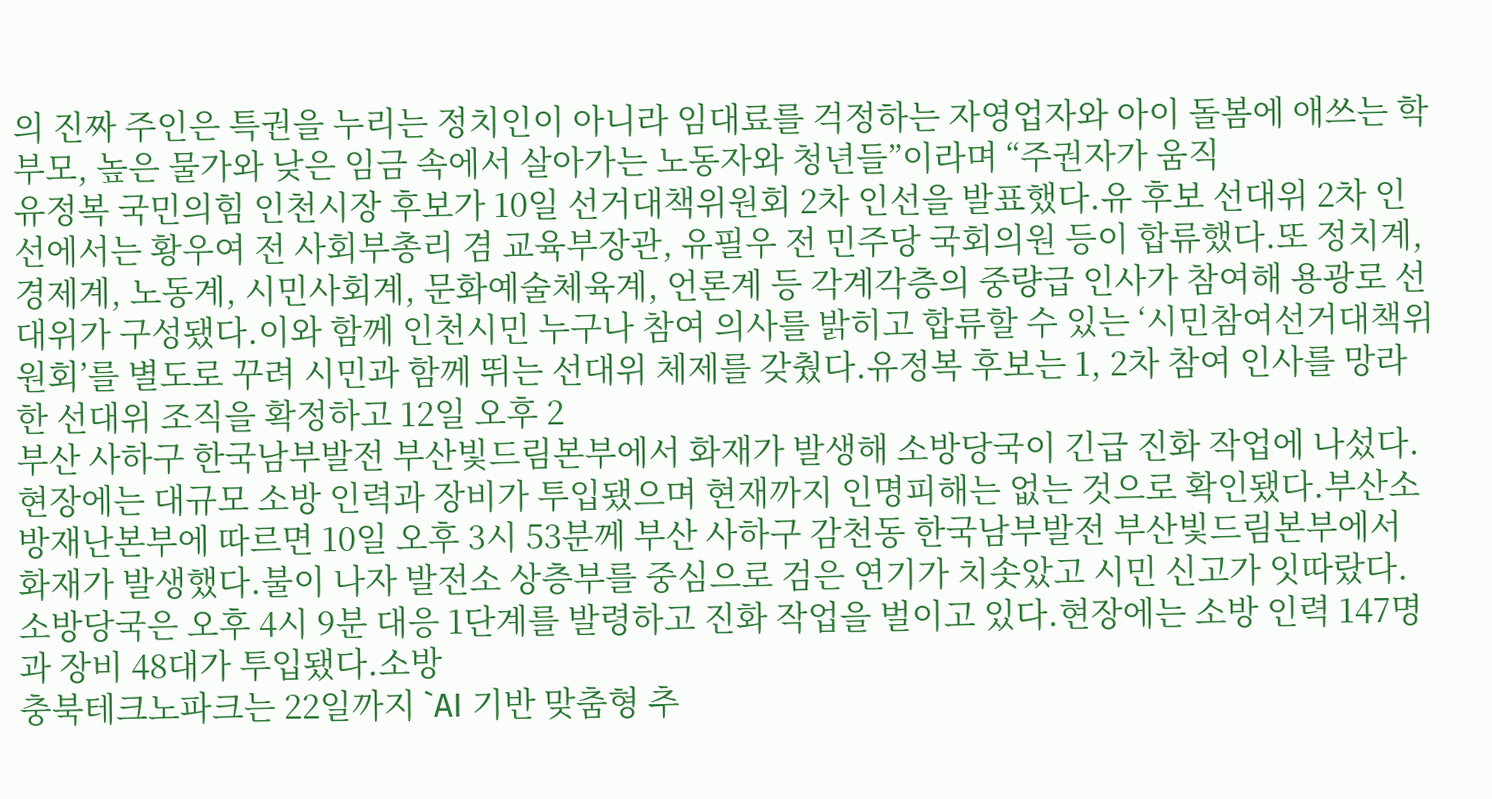의 진짜 주인은 특권을 누리는 정치인이 아니라 임대료를 걱정하는 자영업자와 아이 돌봄에 애쓰는 학부모, 높은 물가와 낮은 임금 속에서 살아가는 노동자와 청년들”이라며 “주권자가 움직
유정복 국민의힘 인천시장 후보가 10일 선거대책위원회 2차 인선을 발표했다.유 후보 선대위 2차 인선에서는 황우여 전 사회부총리 겸 교육부장관, 유필우 전 민주당 국회의원 등이 합류했다.또 정치계, 경제계, 노동계, 시민사회계, 문화예술체육계, 언론계 등 각계각층의 중량급 인사가 참여해 용광로 선대위가 구성됐다.이와 함께 인천시민 누구나 참여 의사를 밝히고 합류할 수 있는 ‘시민참여선거대책위원회’를 별도로 꾸려 시민과 함께 뛰는 선대위 체제를 갖췄다.유정복 후보는 1, 2차 참여 인사를 망라한 선대위 조직을 확정하고 12일 오후 2
부산 사하구 한국남부발전 부산빛드림본부에서 화재가 발생해 소방당국이 긴급 진화 작업에 나섰다.현장에는 대규모 소방 인력과 장비가 투입됐으며 현재까지 인명피해는 없는 것으로 확인됐다.부산소방재난본부에 따르면 10일 오후 3시 53분께 부산 사하구 감천동 한국남부발전 부산빛드림본부에서 화재가 발생했다.불이 나자 발전소 상층부를 중심으로 검은 연기가 치솟았고 시민 신고가 잇따랐다. 소방당국은 오후 4시 9분 대응 1단계를 발령하고 진화 작업을 벌이고 있다.현장에는 소방 인력 147명과 장비 48대가 투입됐다.소방
충북테크노파크는 22일까지 `AI 기반 맞춤형 추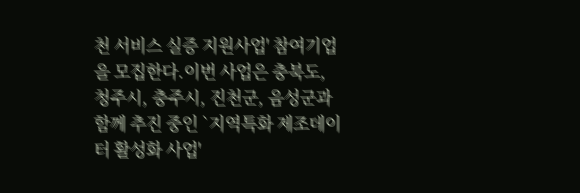천 서비스 실증 지원사업' 참여기업을 모집한다.이번 사업은 충북도, 청주시, 충주시, 진천군, 음성군과 함께 추진 중인 `지역특화 제조데이터 활성화 사업'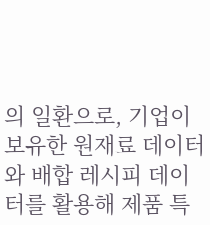의 일환으로, 기업이 보유한 원재료 데이터와 배합 레시피 데이터를 활용해 제품 특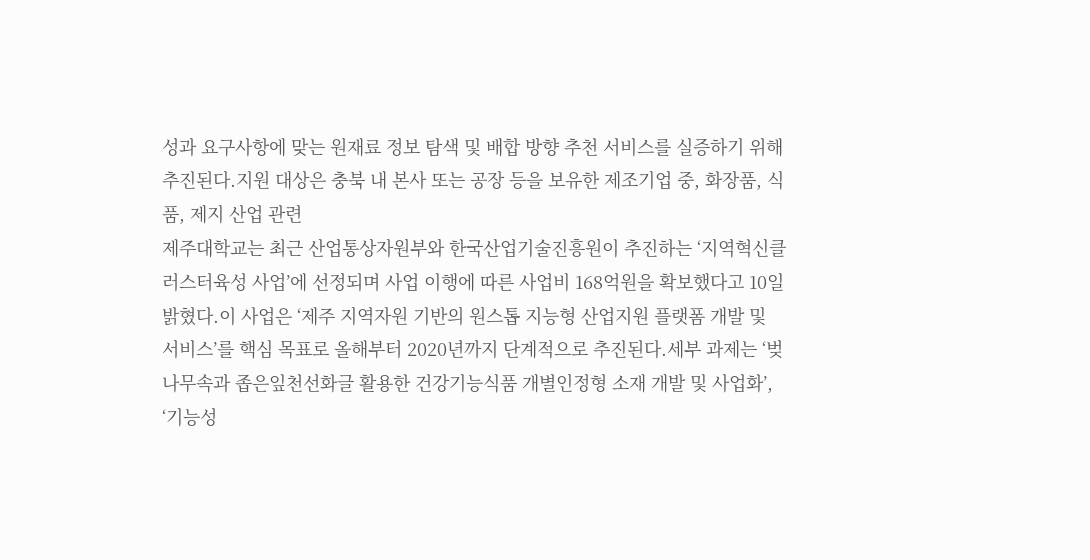성과 요구사항에 맞는 원재료 정보 탐색 및 배합 방향 추천 서비스를 실증하기 위해 추진된다.지원 대상은 충북 내 본사 또는 공장 등을 보유한 제조기업 중, 화장품, 식품, 제지 산업 관련
제주대학교는 최근 산업통상자원부와 한국산업기술진흥원이 추진하는 ‘지역혁신클러스터육성 사업’에 선정되며 사업 이행에 따른 사업비 168억원을 확보했다고 10일 밝혔다.이 사업은 ‘제주 지역자원 기반의 원스톱 지능형 산업지원 플랫폼 개발 및 서비스’를 핵심 목표로 올해부터 2020년까지 단계적으로 추진된다.세부 과제는 ‘벚나무속과 좁은잎천선화글 활용한 건강기능식품 개별인정형 소재 개발 및 사업화’, ‘기능성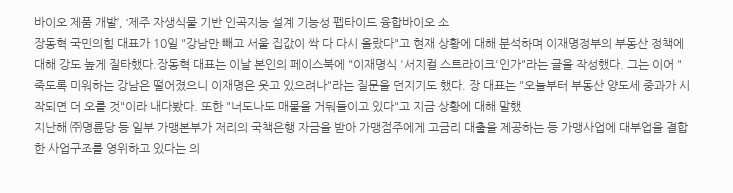바이오 제품 개발’, ‘제주 자생식물 기반 인곡지능 설계 기능성 펩타이드 융합바이오 소
장동혁 국민의힘 대표가 10일 "강남만 빼고 서울 집값이 싹 다 다시 올랐다"고 현재 상황에 대해 분석하며 이재명정부의 부동산 정책에 대해 강도 높게 질타했다.장동혁 대표는 이날 본인의 페이스북에 "이재명식 '서지컬 스트라이크'인가"라는 글을 작성했다. 그는 이어 "죽도록 미워하는 강남은 떨어졌으니 이재명은 웃고 있으려나"라는 질문을 던지기도 했다. 장 대표는 "오늘부터 부동산 양도세 중과가 시작되면 더 오를 것"이라 내다봤다. 또한 "너도나도 매물을 거둬들이고 있다"고 지금 상황에 대해 말했
지난해 ㈜명륜당 등 일부 가맹본부가 저리의 국책은행 자금을 받아 가맹점주에게 고금리 대출을 제공하는 등 가맹사업에 대부업을 결합한 사업구조를 영위하고 있다는 의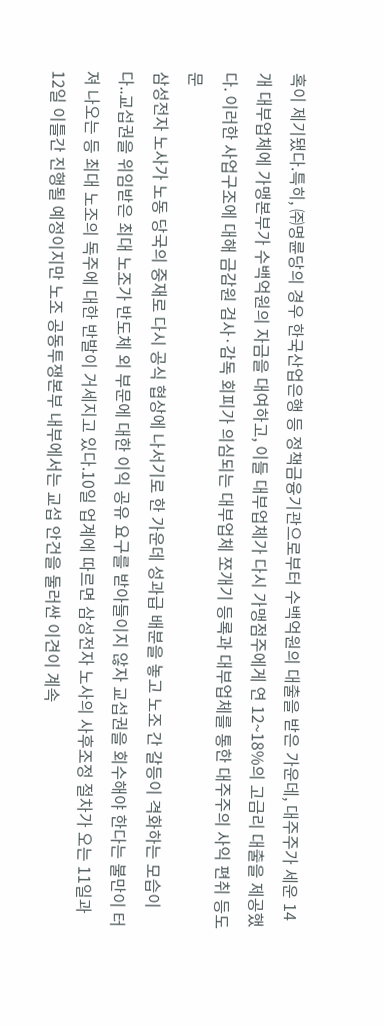혹이 제기됐다.특히, ㈜명륜당의 경우 한국산업은행 등 정책금융기관으로부터 수백억원의 대출을 받은 가운데, 대주주가 세운 14개 대부업체에 가맹본부가 수백억원의 자금을 대여하고, 이들 대부업체가 다시 가맹점주에게 연 12~18%의 고금리 대출을 제공했다. 이러한 사업구조에 대해 금감원 검사·감독 회피가 의심되는 대부업체 쪼개기 등록과 대부업체를 통한 대주주의 사익 편취 등도 문
삼성전자 노사가 노동 당국의 중재로 다시 공식 협상에 나서기로 한 가운데 성과급 배분을 놓고 노조 간 갈등이 격화하는 모습이다..교섭권을 위임받은 최대 노조가 반도체 외 부문에 대한 이익 공유 요구를 받아들이지 않자 교섭권을 회수해야 한다는 불만이 터져 나오는 등 최대 노조의 독주에 대한 반발이 거세지고 있다.10일 업계에 따르면 삼성전자 노사의 사후조정 절차가 오는 11일과 12일 이틀간 진행될 예정이지만 노조 공동투쟁본부 내부에서는 교섭 안건을 둘러싼 이견이 계속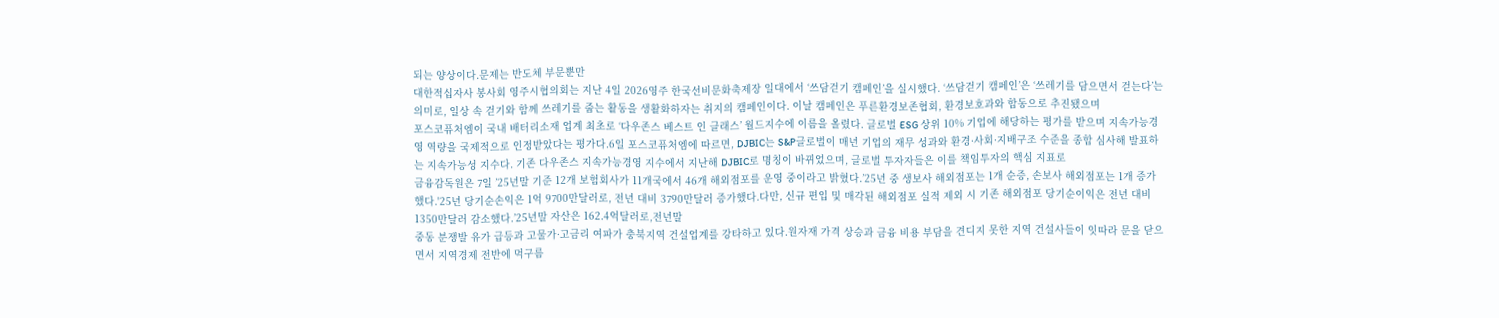되는 양상이다.문제는 반도체 부문뿐만
대한적십자사 봉사회 영주시협의회는 지난 4일 2026영주 한국선비문화축제장 일대에서 ‘쓰담걷기 캠페인’을 실시했다. ‘쓰담걷기 캠페인’은 ‘쓰레기를 담으면서 걷는다’는 의미로, 일상 속 걷기와 함께 쓰레기를 줍는 활동을 생활화하자는 취지의 캠페인이다. 이날 캠페인은 푸른환경보존협회, 환경보호과와 합동으로 추진됐으며
포스코퓨처엠이 국내 배터리소재 업계 최초로 ‘다우존스 베스트 인 클래스’ 월드지수에 이름을 올렸다. 글로벌 ESG 상위 10% 기업에 해당하는 평가를 받으며 지속가능경영 역량을 국제적으로 인정받았다는 평가다.6일 포스코퓨처엠에 따르면, DJBIC는 S&P글로벌이 매년 기업의 재무 성과와 환경·사회·지배구조 수준을 종합 심사해 발표하는 지속가능성 지수다. 기존 다우존스 지속가능경영 지수에서 지난해 DJBIC로 명칭이 바뀌었으며, 글로벌 투자자들은 이를 책임투자의 핵심 지표로
금융감독원은 7일 ’25년말 기준 12개 보험회사가 11개국에서 46개 해외점포를 운영 중이라고 밝혔다.’25년 중 생보사 해외점포는 1개 순증, 손보사 해외점포는 1개 증가했다.'25년 당기순손익은 1억 9700만달러로, 전년 대비 3790만달러 증가했다.다만, 신규 편입 및 매각된 해외점포 실적 제외 시 기존 해외점포 당기순이익은 전년 대비 1350만달러 감소했다.’25년말 자산은 162.4억달러로,전년말
중동 분쟁발 유가 급등과 고물가·고금리 여파가 충북지역 건설업계를 강타하고 있다.원자재 가격 상승과 금융 비용 부담을 견디지 못한 지역 건설사들이 잇따라 문을 닫으면서 지역경제 전반에 먹구름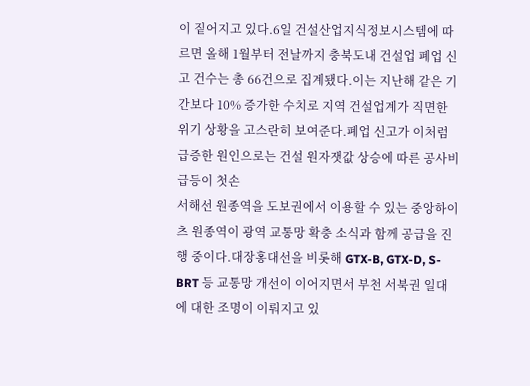이 짙어지고 있다.6일 건설산업지식정보시스템에 따르면 올해 1월부터 전날까지 충북도내 건설업 폐업 신고 건수는 총 66건으로 집계됐다.이는 지난해 같은 기간보다 10% 증가한 수치로 지역 건설업계가 직면한 위기 상황을 고스란히 보여준다.폐업 신고가 이처럼 급증한 원인으로는 건설 원자잿값 상승에 따른 공사비 급등이 첫손
서해선 원종역을 도보권에서 이용할 수 있는 중앙하이츠 원종역이 광역 교통망 확충 소식과 함께 공급을 진행 중이다.대장홍대선을 비롯해 GTX-B, GTX-D, S-BRT 등 교통망 개선이 이어지면서 부천 서북권 일대에 대한 조명이 이뤄지고 있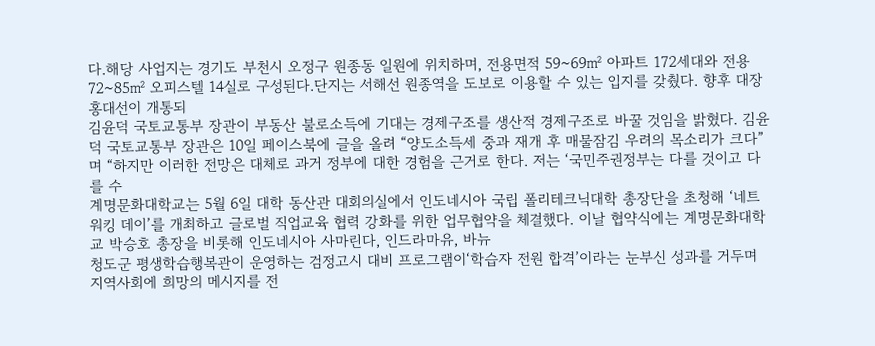다.해당 사업지는 경기도 부천시 오정구 원종동 일원에 위치하며, 전용면적 59~69㎡ 아파트 172세대와 전용 72~85㎡ 오피스텔 14실로 구성된다.단지는 서해선 원종역을 도보로 이용할 수 있는 입지를 갖췄다. 향후 대장홍대선이 개통되
김윤덕 국토교통부 장관이 부동산 불로소득에 기대는 경제구조를 생산적 경제구조로 바꿀 것임을 밝혔다. 김윤덕 국토교통부 장관은 10일 페이스북에 글을 올려 “양도소득세 중과 재개 후 매물잠김 우려의 목소리가 크다”며 “하지만 이러한 전망은 대체로 과거 정부에 대한 경험을 근거로 한다. 저는 ‘국민주권정부는 다를 것이고 다를 수
계명문화대학교는 5월 6일 대학 동산관 대회의실에서 인도네시아 국립 폴리테크닉대학 총장단을 초청해 ‘네트워킹 데이’를 개최하고 글로벌 직업교육 협력 강화를 위한 업무협약을 체결했다. 이날 협약식에는 계명문화대학교 박승호 총장을 비롯해 인도네시아 사마린다, 인드라마유, 바뉴
청도군 평생학습행복관이 운영하는 검정고시 대비 프로그램이‘학습자 전원 합격’이라는 눈부신 성과를 거두며 지역사회에 희망의 메시지를 전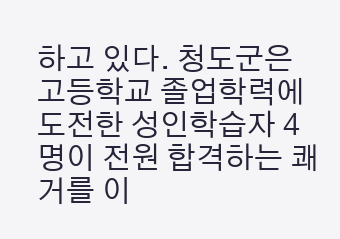하고 있다. 청도군은 고등학교 졸업학력에 도전한 성인학습자 4명이 전원 합격하는 쾌거를 이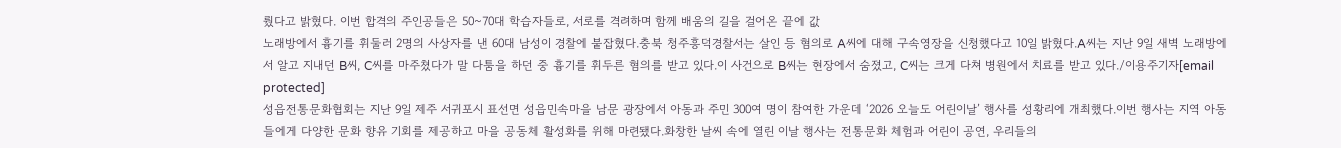뤘다고 밝혔다. 이번 합격의 주인공들은 50~70대 학습자들로, 서로를 격려하며 함께 배움의 길을 걸어온 끝에 값
노래방에서 흉기를 휘둘러 2명의 사상자를 낸 60대 남성이 경찰에 붙잡혔다.충북 청주흥덕경찰서는 살인 등 혐의로 A씨에 대해 구속영장을 신청했다고 10일 밝혔다.A씨는 지난 9일 새벽 노래방에서 알고 지내던 B씨, C씨를 마주쳤다가 말 다툼을 하던 중 흉기를 휘두른 혐의를 받고 있다.이 사건으로 B씨는 현장에서 숨졌고, C씨는 크게 다쳐 병원에서 치료를 받고 있다./이용주기자[email protected]
성읍전통문화협회는 지난 9일 제주 서귀포시 표선면 성읍민속마을 남문 광장에서 아동과 주민 300여 명이 참여한 가운데 ‘2026 오늘도 어린이날’ 행사를 성황리에 개최했다.이번 행사는 지역 아동들에게 다양한 문화 향유 기회를 제공하고 마을 공동체 활성화를 위해 마련됐다.화창한 날씨 속에 열린 이날 행사는 전통문화 체험과 어린이 공연, 우리들의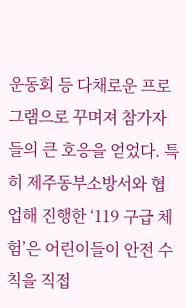운동회 등 다채로운 프로그램으로 꾸며져 참가자들의 큰 호응을 얻었다. 특히 제주동부소방서와 협업해 진행한 ‘119 구급 체험’은 어린이들이 안전 수칙을 직접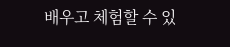배우고 체험할 수 있